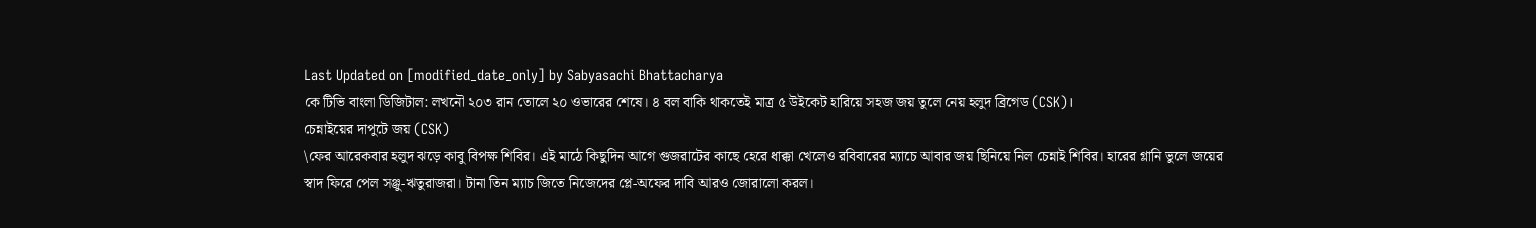Last Updated on [modified_date_only] by Sabyasachi Bhattacharya
কে টিভি বাংলা ডিজিটাল: লখনৌ ২০৩ রান তোলে ২০ ওভারের শেষে। ৪ বল বাকি থাকতেই মাত্র ৫ উইকেট হারিয়ে সহজ জয় তুলে নেয় হলুদ ব্রিগেড (CSK)।
চেন্নাইয়ের দাপুটে জয় (CSK)
\ফের আরেকবার হলুদ ঝড়ে কাবু বিপক্ষ শিবির। এই মাঠে কিছুদিন আগে গুজরাটের কাছে হেরে ধাক্কা খেলেও রবিবারের ম্যাচে আবার জয় ছিনিয়ে নিল চেন্নাই শিবির। হারের গ্লানি ভুলে জয়ের স্বাদ ফিরে পেল সঞ্জু-ঋতুরাজরা। টানা তিন ম্যাচ জিতে নিজেদের প্লে-অফের দাবি আরও জোরালো করল।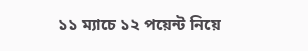১১ ম্যাচে ১২ পয়েন্ট নিয়ে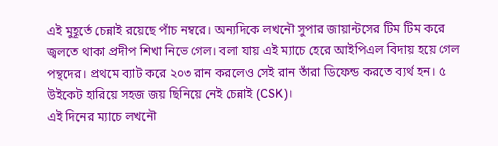এই মুহূর্তে চেন্নাই রয়েছে পাঁচ নম্বরে। অন্যদিকে লখনৌ সুপার জায়ান্টসের টিম টিম করে জ্বলতে থাকা প্রদীপ শিখা নিভে গেল। বলা যায় এই ম্যাচে হেরে আইপিএল বিদায় হয়ে গেল পন্থদের। প্রথমে ব্যাট করে ২০৩ রান করলেও সেই রান তাঁরা ডিফেন্ড করতে ব্যর্থ হন। ৫ উইকেট হারিয়ে সহজ জয় ছিনিয়ে নেই চেন্নাই (CSK)।
এই দিনের ম্যাচে লখনৌ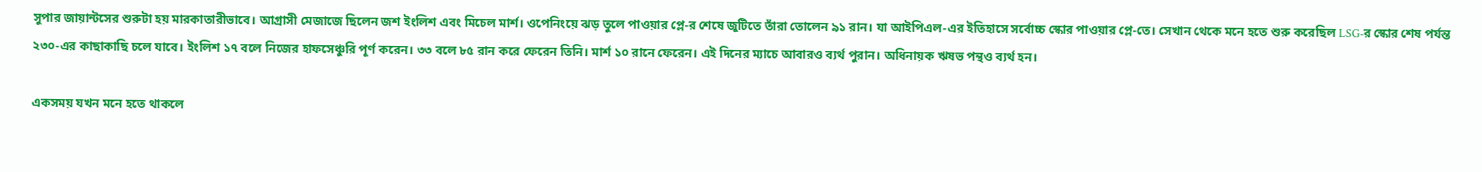সুপার জায়ান্টসের শুরুটা হয় মারকাতারীভাবে। আগ্রাসী মেজাজে ছিলেন জশ ইংলিশ এবং মিচেল মার্শ। ওপেনিংয়ে ঝড় তুলে পাওয়ার প্লে-র শেষে জুটিতে তাঁরা তোলেন ৯১ রান। যা আইপিএল-এর ইতিহাসে সর্বোচ্চ স্কোর পাওয়ার প্লে-তে। সেখান থেকে মনে হতে শুরু করেছিল LSG-র স্কোর শেষ পর্যন্ত ২৩০-এর কাছাকাছি চলে যাবে। ইংলিশ ১৭ বলে নিজের হাফসেঞ্চুরি পূর্ণ করেন। ৩৩ বলে ৮৫ রান করে ফেরেন তিনি। মার্শ ১০ রানে ফেরেন। এই দিনের ম্যাচে আবারও ব্যর্থ পুরান। অধিনায়ক ঋষভ পন্থও ব্যর্থ হন।

একসময় যখন মনে হতে থাকলে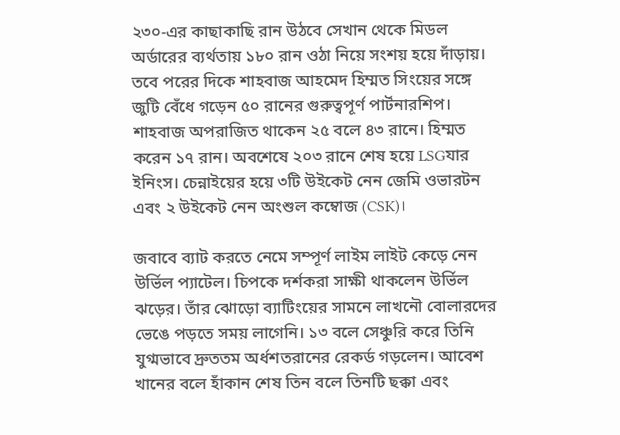২৩০-এর কাছাকাছি রান উঠবে সেখান থেকে মিডল অর্ডারের ব্যর্থতায় ১৮০ রান ওঠা নিয়ে সংশয় হয়ে দাঁড়ায়। তবে পরের দিকে শাহবাজ আহমেদ হিম্মত সিংয়ের সঙ্গে জুটি বেঁধে গড়েন ৫০ রানের গুরুত্বপূর্ণ পার্টনারশিপ। শাহবাজ অপরাজিত থাকেন ২৫ বলে ৪৩ রানে। হিম্মত করেন ১৭ রান। অবশেষে ২০৩ রানে শেষ হয়ে LSGযার ইনিংস। চেন্নাইয়ের হয়ে ৩টি উইকেট নেন জেমি ওভারটন এবং ২ উইকেট নেন অংশুল কম্বোজ (CSK)।

জবাবে ব্যাট করতে নেমে সম্পূর্ণ লাইম লাইট কেড়ে নেন উর্ভিল প্যাটেল। চিপকে দর্শকরা সাক্ষী থাকলেন উর্ভিল ঝড়ের। তাঁর ঝোড়ো ব্যাটিংয়ের সামনে লাখনৌ বোলারদের ভেঙে পড়তে সময় লাগেনি। ১৩ বলে সেঞ্চুরি করে তিনি যুগ্মভাবে দ্রুততম অর্ধশতরানের রেকর্ড গড়লেন। আবেশ খানের বলে হাঁকান শেষ তিন বলে তিনটি ছক্কা এবং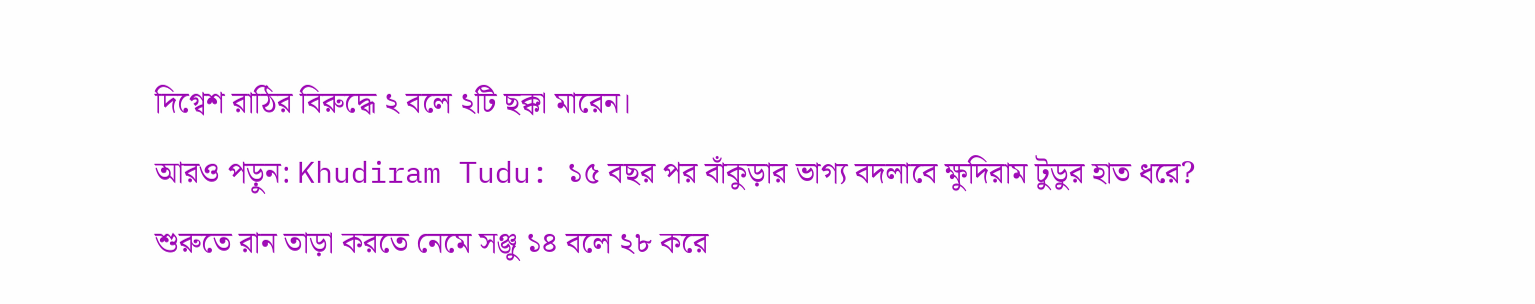দিগ্বেশ রাঠির বিরুদ্ধে ২ বলে ২টি ছক্কা মারেন।
আরও পড়ুন: Khudiram Tudu: ১৫ বছর পর বাঁকুড়ার ভাগ্য বদলাবে ক্ষুদিরাম টুডুর হাত ধরে?
শুরুতে রান তাড়া করতে নেমে সঞ্জু ১৪ বলে ২৮ করে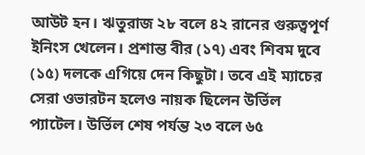আউট হন। ঋতুরাজ ২৮ বলে ৪২ রানের গুরুত্বপূর্ণ ইনিংস খেলেন। প্রশান্ত বীর (১৭) এবং শিবম দুবে (১৫) দলকে এগিয়ে দেন কিছুটা। তবে এই ম্যাচের সেরা ওভারটন হলেও নায়ক ছিলেন উর্ভিল প্যাটেল। উর্ভিল শেষ পর্যন্ত ২৩ বলে ৬৫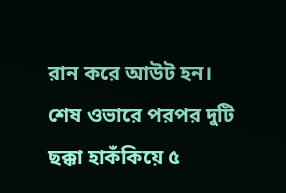রান করে আউট হন। শেষ ওভারে পরপর দুটি ছক্কা হাকঁকিয়ে ৫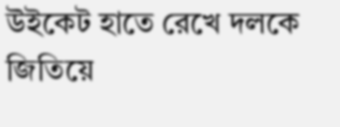উইকেট হাতে রেখে দলকে জিতিয়ে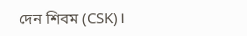দেন শিবম (CSK)।